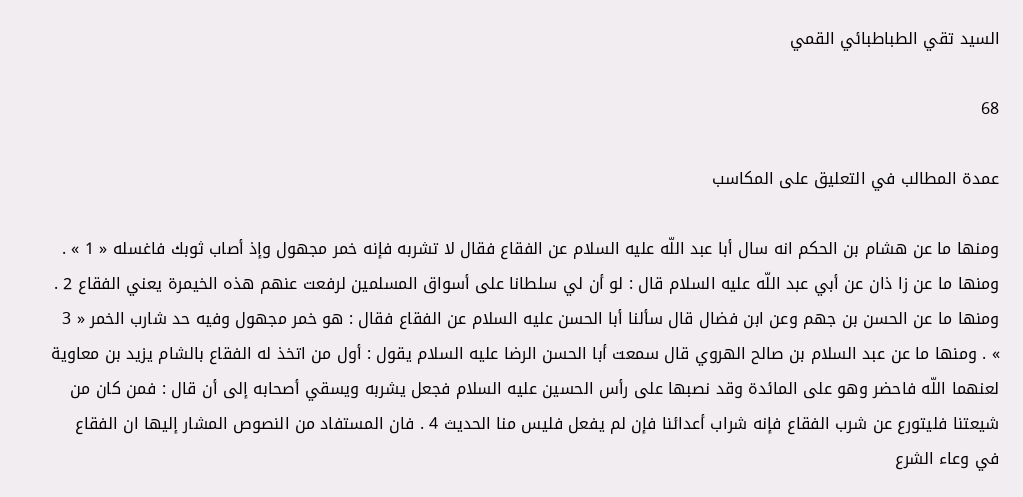السيد تقي الطباطبائي القمي

68

عمدة المطالب في التعليق على المكاسب

ومنها ما عن هشام بن الحكم انه سال أبا عبد اللّه عليه السلام عن الفقاع فقال لا تشربه فإنه خمر مجهول وإذ أصاب ثوبك فاغسله « 1 » . ومنها ما عن زا ذان عن أبي عبد اللّه عليه السلام قال : لو أن لي سلطانا على أسواق المسلمين لرفعت عنهم هذه الخيمرة يعني الفقاع 2 . ومنها ما عن الحسن بن جهم وعن ابن فضال قال سألنا أبا الحسن عليه السلام عن الفقاع فقال : هو خمر مجهول وفيه حد شارب الخمر « 3 » . ومنها ما عن عبد السلام بن صالح الهروي قال سمعت أبا الحسن الرضا عليه السلام يقول : أول من اتخذ له الفقاع بالشام يزيد بن معاوية لعنهما اللّه فاحضر وهو على المائدة وقد نصبها على رأس الحسين عليه السلام فجعل يشربه ويسقي أصحابه إلى أن قال : فمن كان من شيعتنا فليتورع عن شرب الفقاع فإنه شراب أعدائنا فإن لم يفعل فليس منا الحديث 4 . فان المستفاد من النصوص المشار إليها ان الفقاع في وعاء الشرع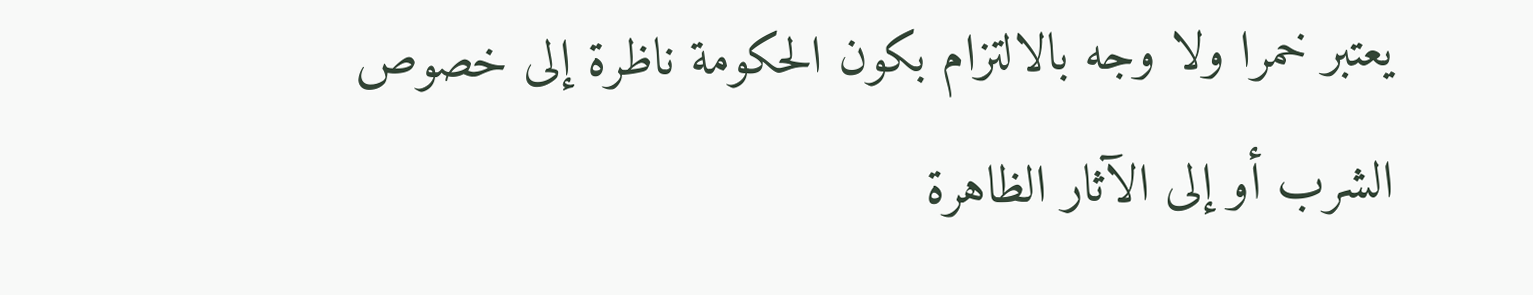يعتبر خمرا ولا وجه بالالتزام بكون الحكومة ناظرة إلى خصوص الشرب أو إلى الآثار الظاهرة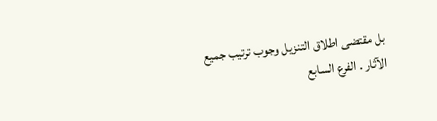بل مقتضى اطلاق التنزيل وجوب ترتيب جميع الآثار . الفرع السابع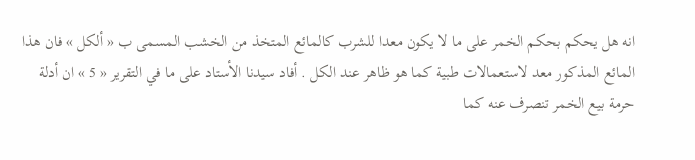انه هل يحكم بحكم الخمر على ما لا يكون معدا للشرب كالمائع المتخذ من الخشب المسمى ب « ألكل » فان هذا المائع المذكور معد لاستعمالات طبية كما هو ظاهر عند الكل . أفاد سيدنا الأستاد على ما في التقرير « 5 » ان أدلة حرمة بيع الخمر تنصرف عنه كما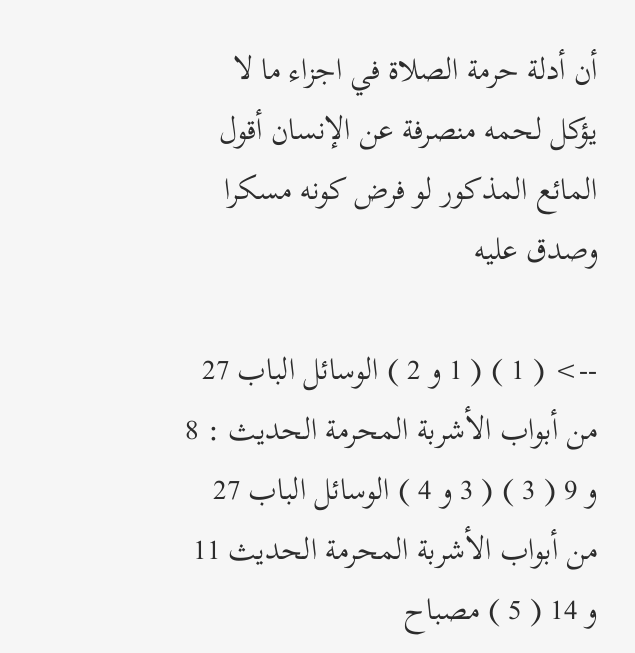أن أدلة حرمة الصلاة في اجزاء ما لا يؤكل لحمه منصرفة عن الإنسان أقول المائع المذكور لو فرض كونه مسكرا وصدق عليه

--> ( 1 ) ( 1 و 2 ) الوسائل الباب 27 من أبواب الأشربة المحرمة الحديث : 8 و 9 ( 3 ) ( 3 و 4 ) الوسائل الباب 27 من أبواب الأشربة المحرمة الحديث 11 و 14 ( 5 ) مصباح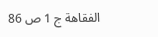الفقاهة ج 1 ص 86